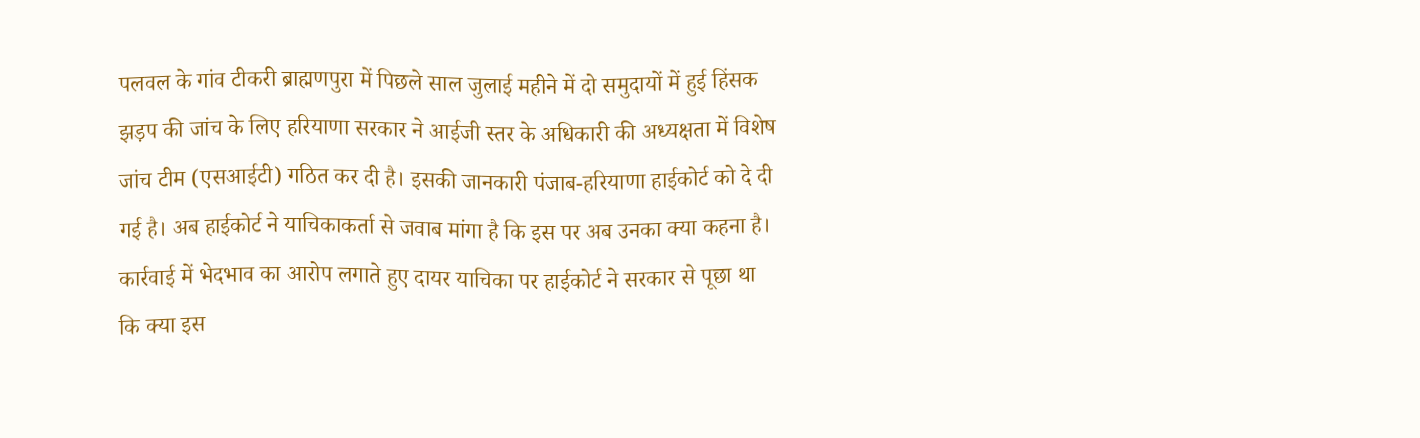पलवल के गांव टीकरी ब्राह्मणपुरा में पिछले साल जुलाई महीने में दो समुदायों में हुई हिंसक झड़प की जांच के लिए हरियाणा सरकार ने आईजी स्तर के अधिकारी की अध्यक्षता में विशेष जांच टीम (एसआईटी) गठित कर दी है। इसकी जानकारी पंजाब-हरियाणा हाईकोर्ट को दे दी गई है। अब हाईकोर्ट ने याचिकाकर्ता से जवाब मांगा है कि इस पर अब उनका क्या कहना है।
कार्रवाई में भेदभाव का आरोप लगाते हुए दायर याचिका पर हाईकोर्ट ने सरकार से पूछा था कि क्या इस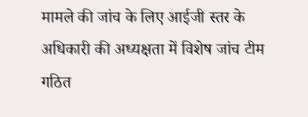मामले की जांच के लिए आईजी स्तर के अधिकारी की अध्यक्षता में विशेष जांच टीम गठित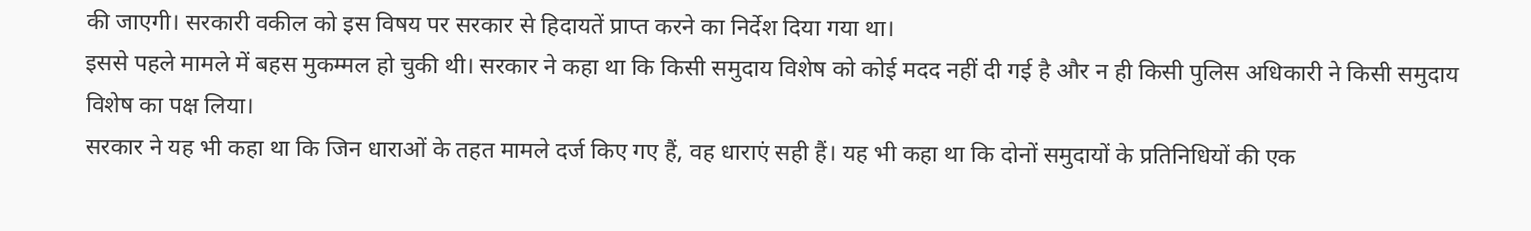की जाएगी। सरकारी वकील को इस विषय पर सरकार से हिदायतें प्राप्त करने का निर्देश दिया गया था।
इससे पहले मामले में बहस मुकम्मल हो चुकी थी। सरकार ने कहा था कि किसी समुदाय विशेष को कोई मदद नहीं दी गई है और न ही किसी पुलिस अधिकारी ने किसी समुदाय विशेष का पक्ष लिया।
सरकार ने यह भी कहा था कि जिन धाराओं के तहत मामले दर्ज किए गए हैं, वह धाराएं सही हैं। यह भी कहा था कि दोनों समुदायों के प्रतिनिधियों की एक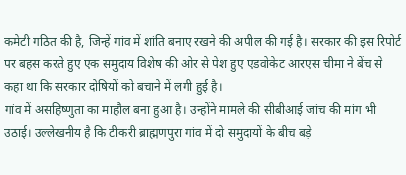कमेटी गठित की है, जिन्हें गांव में शांति बनाए रखने की अपील की गई है। सरकार की इस रिपोर्ट पर बहस करते हुए एक समुदाय विशेष की ओर से पेश हुए एडवोकेट आरएस चीमा ने बेंच से कहा था कि सरकार दोषियों को बचाने में लगी हुई है।
गांव में असहिष्णुता का माहौल बना हुआ है। उन्होंने मामले की सीबीआई जांच की मांग भी उठाई। उल्लेखनीय है कि टीकरी ब्राह्मणपुरा गांव में दो समुदायों के बीच बड़े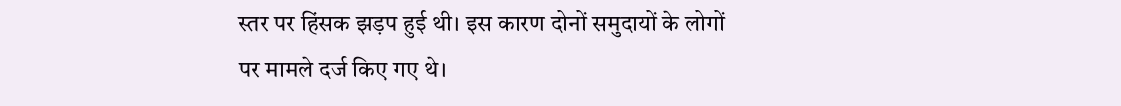स्तर पर हिंसक झड़प हुई थी। इस कारण दोनों समुदायों के लोगों पर मामले दर्ज किए गए थे।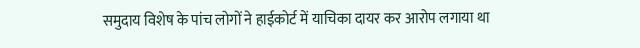समुदाय विशेष के पांच लोगों ने हाईकोर्ट में याचिका दायर कर आरोप लगाया था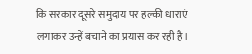कि सरकार दूसरे समुदाय पर हल्की धाराएं लगाकर उन्हें बचाने का प्रयास कर रही है।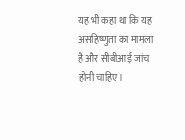यह भी कहा था कि यह असहिष्णुता का मामला है और सीबीआई जांच होनी चाहिए।